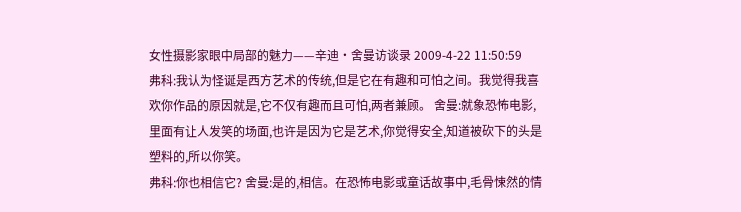女性摄影家眼中局部的魅力——辛迪·舍曼访谈录 2009-4-22 11:50:59
弗科:我认为怪诞是西方艺术的传统,但是它在有趣和可怕之间。我觉得我喜欢你作品的原因就是,它不仅有趣而且可怕,两者兼顾。 舍曼:就象恐怖电影,里面有让人发笑的场面,也许是因为它是艺术,你觉得安全,知道被砍下的头是塑料的,所以你笑。
弗科:你也相信它? 舍曼:是的,相信。在恐怖电影或童话故事中,毛骨悚然的情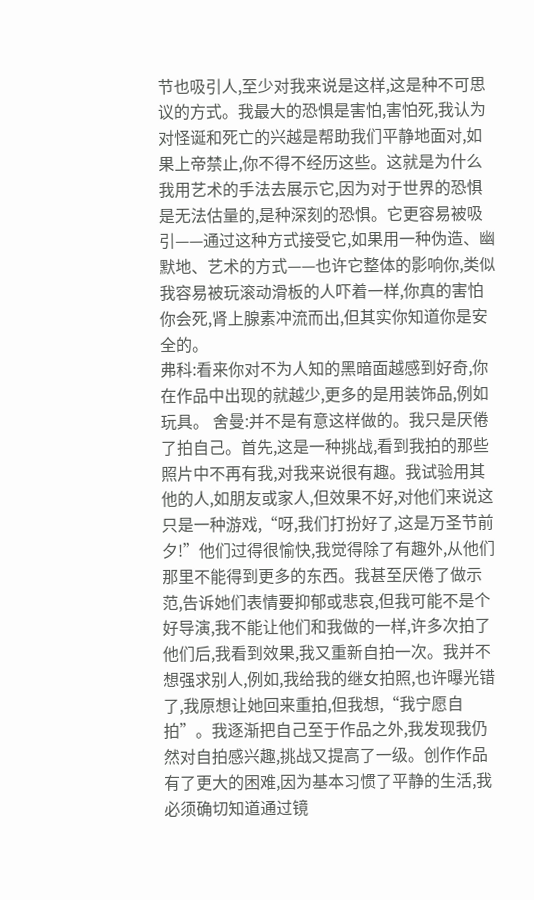节也吸引人,至少对我来说是这样,这是种不可思议的方式。我最大的恐惧是害怕,害怕死,我认为对怪诞和死亡的兴越是帮助我们平静地面对,如果上帝禁止,你不得不经历这些。这就是为什么我用艺术的手法去展示它,因为对于世界的恐惧是无法估量的,是种深刻的恐惧。它更容易被吸引——通过这种方式接受它,如果用一种伪造、幽默地、艺术的方式——也许它整体的影响你,类似我容易被玩滚动滑板的人吓着一样,你真的害怕你会死,肾上腺素冲流而出,但其实你知道你是安全的。
弗科:看来你对不为人知的黑暗面越感到好奇,你在作品中出现的就越少,更多的是用装饰品,例如玩具。 舍曼:并不是有意这样做的。我只是厌倦了拍自己。首先,这是一种挑战,看到我拍的那些照片中不再有我,对我来说很有趣。我试验用其他的人,如朋友或家人,但效果不好,对他们来说这只是一种游戏,“呀,我们打扮好了,这是万圣节前夕!”他们过得很愉快,我觉得除了有趣外,从他们那里不能得到更多的东西。我甚至厌倦了做示范,告诉她们表情要抑郁或悲哀,但我可能不是个好导演,我不能让他们和我做的一样,许多次拍了他们后,我看到效果,我又重新自拍一次。我并不想强求别人,例如,我给我的继女拍照,也许曝光错了,我原想让她回来重拍,但我想,“我宁愿自拍”。我逐渐把自己至于作品之外,我发现我仍然对自拍感兴趣,挑战又提高了一级。创作作品有了更大的困难,因为基本习惯了平静的生活,我必须确切知道通过镜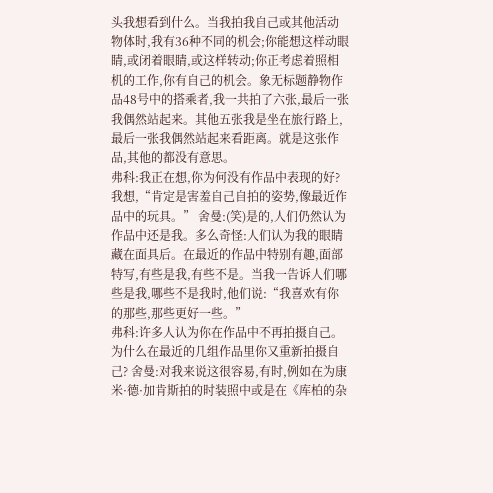头我想看到什么。当我拍我自己或其他活动物体时,我有36种不同的机会;你能想这样动眼睛,或闭着眼睛,或这样转动;你正考虑着照相机的工作,你有自己的机会。象无标题静物作品48号中的搭乘者,我一共拍了六张,最后一张我偶然站起来。其他五张我是坐在旅行路上,最后一张我偶然站起来看距离。就是这张作品,其他的都没有意思。
弗科:我正在想,你为何没有作品中表现的好?我想,“肯定是害羞自己自拍的姿势,像最近作品中的玩具。” 舍曼:(笑)是的,人们仍然认为作品中还是我。多么奇怪:人们认为我的眼睛藏在面具后。在最近的作品中特别有趣,面部特写,有些是我,有些不是。当我一告诉人们哪些是我,哪些不是我时,他们说:“我喜欢有你的那些,那些更好一些。”
弗科:许多人认为你在作品中不再拍摄自己。为什么在最近的几组作品里你又重新拍摄自己? 舍曼:对我来说这很容易,有时,例如在为康米·德·加肯斯拍的时装照中或是在《库柏的杂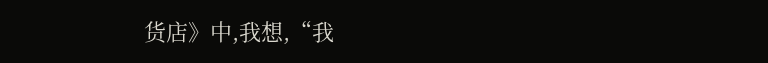货店》中,我想,“我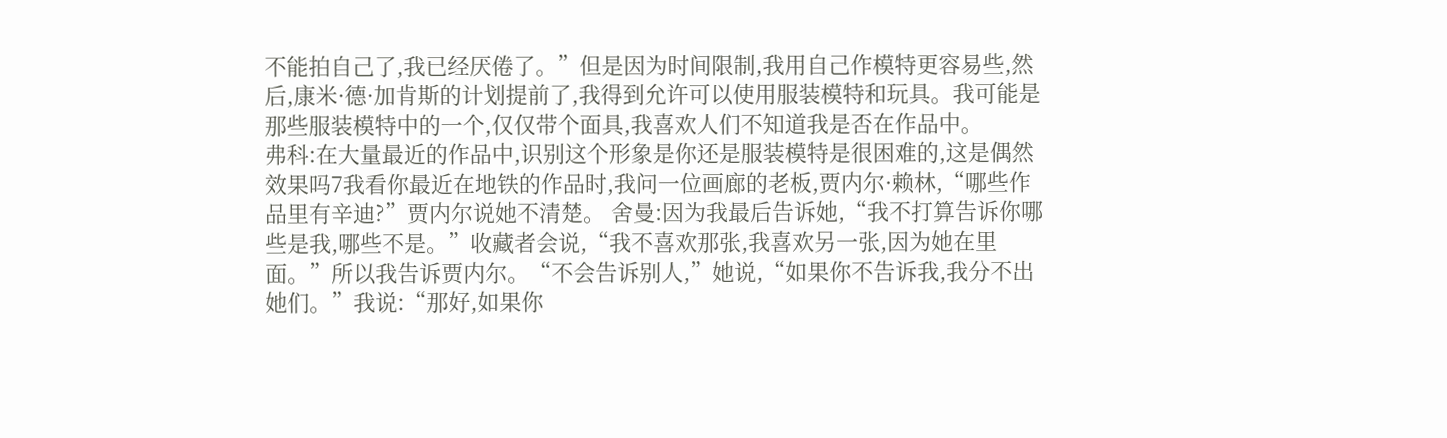不能拍自己了,我已经厌倦了。”但是因为时间限制,我用自己作模特更容易些,然后,康米·德·加肯斯的计划提前了,我得到允许可以使用服装模特和玩具。我可能是那些服装模特中的一个,仅仅带个面具,我喜欢人们不知道我是否在作品中。
弗科:在大量最近的作品中,识别这个形象是你还是服装模特是很困难的,这是偶然效果吗7我看你最近在地铁的作品时,我问一位画廊的老板,贾内尔·赖林,“哪些作品里有辛迪?”贾内尔说她不清楚。 舍曼:因为我最后告诉她,“我不打算告诉你哪些是我,哪些不是。”收藏者会说,“我不喜欢那张,我喜欢另一张,因为她在里面。”所以我告诉贾内尔。“不会告诉别人,”她说,“如果你不告诉我,我分不出她们。”我说:“那好,如果你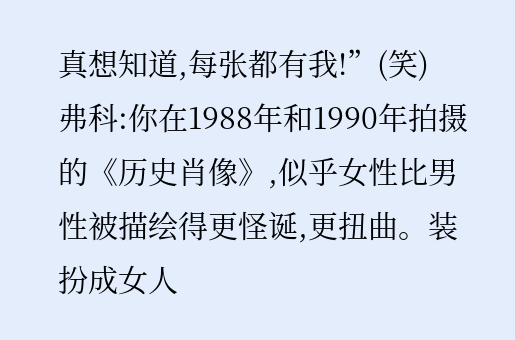真想知道,每张都有我!”(笑)
弗科:你在1988年和1990年拍摄的《历史肖像》,似乎女性比男性被描绘得更怪诞,更扭曲。装扮成女人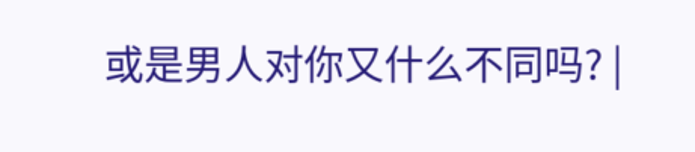或是男人对你又什么不同吗? |